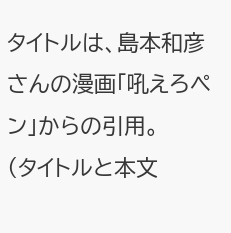タイトルは、島本和彦さんの漫画「吼えろペン」からの引用。
(タイトルと本文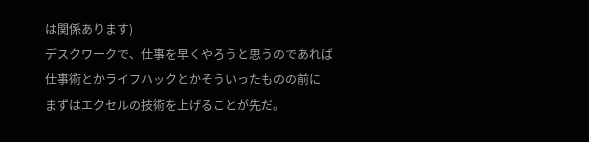は関係あります)
デスクワークで、仕事を早くやろうと思うのであれば
仕事術とかライフハックとかそういったものの前に
まずはエクセルの技術を上げることが先だ。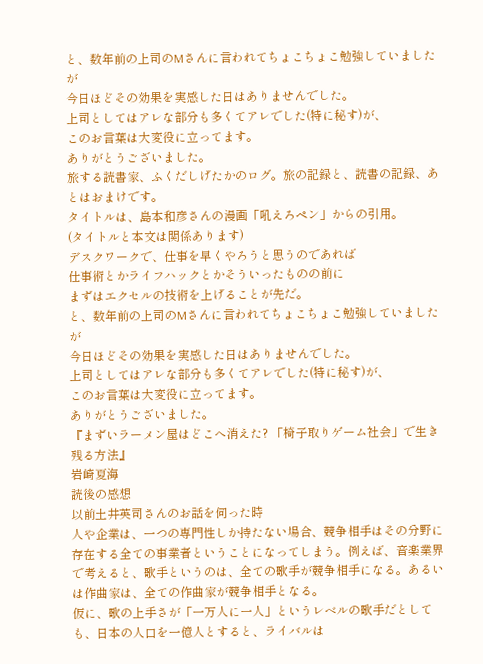と、数年前の上司のMさんに言われてちょこちょこ勉強していましたが
今日ほどその効果を実感した日はありませんでした。
上司としてはアレな部分も多くてアレでした(特に秘す)が、
このお言葉は大変役に立ってます。
ありがとうございました。
旅する読書家、ふくだしげたかのログ。旅の記録と、読書の記録、あとはおまけです。
タイトルは、島本和彦さんの漫画「吼えろペン」からの引用。
(タイトルと本文は関係あります)
デスクワークで、仕事を早くやろうと思うのであれば
仕事術とかライフハックとかそういったものの前に
まずはエクセルの技術を上げることが先だ。
と、数年前の上司のMさんに言われてちょこちょこ勉強していましたが
今日ほどその効果を実感した日はありませんでした。
上司としてはアレな部分も多くてアレでした(特に秘す)が、
このお言葉は大変役に立ってます。
ありがとうございました。
『まずいラーメン屋はどこへ消えた? 「椅子取りゲーム社会」で生き残る方法』
岩崎夏海
読後の感想
以前土井英司さんのお話を伺った時
人や企業は、一つの専門性しか持たない場合、競争相手はその分野に存在する全ての事業者ということになってしまう。例えば、音楽業界で考えると、歌手というのは、全ての歌手が競争相手になる。あるいは作曲家は、全ての作曲家が競争相手となる。
仮に、歌の上手さが「一万人に一人」というレベルの歌手だとしても、日本の人口を一億人とすると、ライバルは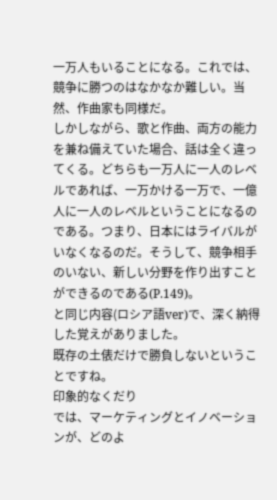一万人もいることになる。これでは、競争に勝つのはなかなか難しい。当然、作曲家も同様だ。
しかしながら、歌と作曲、両方の能力を兼ね備えていた場合、話は全く違ってくる。どちらも一万人に一人のレベルであれば、一万かける一万で、一億人に一人のレベルということになるのである。つまり、日本にはライバルがいなくなるのだ。そうして、競争相手のいない、新しい分野を作り出すことができるのである(P.149)。
と同じ内容(ロシア語ver)で、深く納得した覚えがありました。
既存の土俵だけで勝負しないということですね。
印象的なくだり
では、マーケティングとイノベーションが、どのよ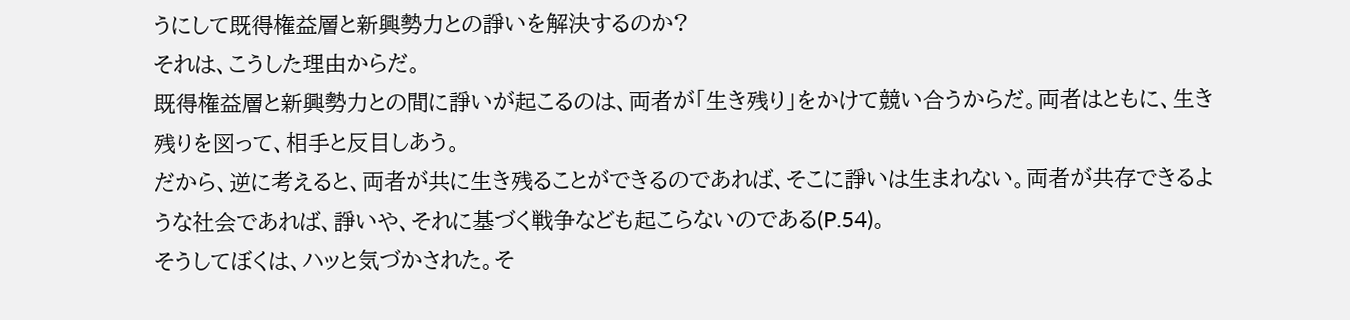うにして既得権益層と新興勢力との諍いを解決するのか?
それは、こうした理由からだ。
既得権益層と新興勢力との間に諍いが起こるのは、両者が「生き残り」をかけて競い合うからだ。両者はともに、生き残りを図って、相手と反目しあう。
だから、逆に考えると、両者が共に生き残ることができるのであれば、そこに諍いは生まれない。両者が共存できるような社会であれば、諍いや、それに基づく戦争なども起こらないのである(P.54)。
そうしてぼくは、ハッと気づかされた。そ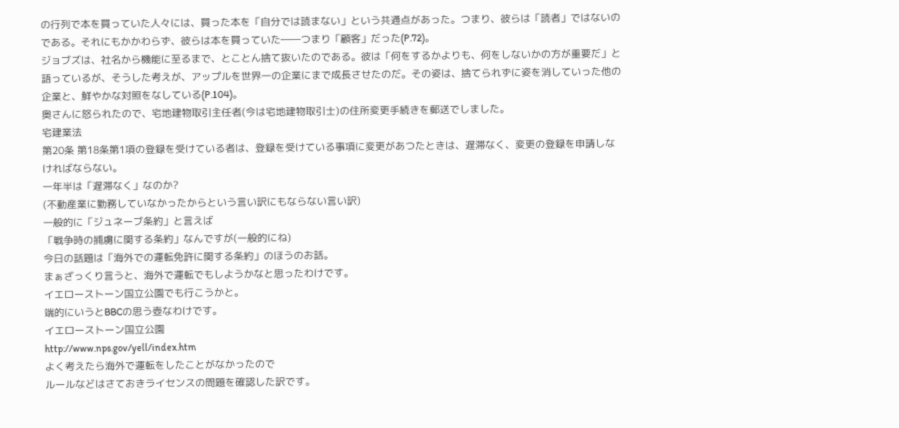の行列で本を買っていた人々には、買った本を「自分では読まない」という共通点があった。つまり、彼らは「読者」ではないのである。それにもかかわらず、彼らは本を買っていた――つまり「顧客」だった(P.72)。
ジョブズは、社名から機能に至るまで、とことん捨て抜いたのである。彼は「何をするかよりも、何をしないかの方が重要だ」と語っているが、そうした考えが、アップルを世界一の企業にまで成長させたのだ。その姿は、捨てられずに姿を消していった他の企業と、鮮やかな対照をなしている(P.104)。
奥さんに怒られたので、宅地建物取引主任者(今は宅地建物取引士)の住所変更手続きを郵送でしました。
宅建業法
第20条 第18条第1項の登録を受けている者は、登録を受けている事項に変更があつたときは、遅滞なく、変更の登録を申請しなければならない。
一年半は「遅滞なく」なのか?
(不動産業に勤務していなかったからという言い訳にもならない言い訳)
一般的に「ジュネーブ条約」と言えば
「戦争時の捕虜に関する条約」なんですが(一般的にね)
今日の話題は「海外での運転免許に関する条約」のほうのお話。
まぁざっくり言うと、海外で運転でもしようかなと思ったわけです。
イエローストーン国立公園でも行こうかと。
端的にいうとBBCの思う壺なわけです。
イエローストーン国立公園
http://www.nps.gov/yell/index.htm
よく考えたら海外で運転をしたことがなかったので
ルールなどはさておきライセンスの問題を確認した訳です。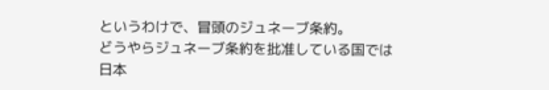というわけで、冒頭のジュネーブ条約。
どうやらジュネーブ条約を批准している国では
日本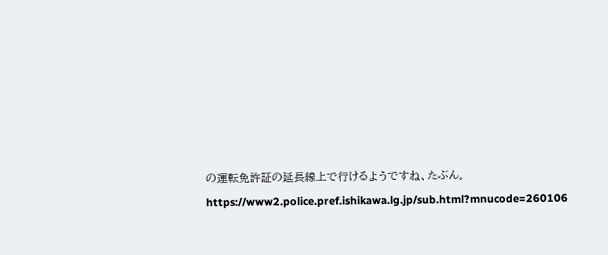の運転免許証の延長線上で行けるようですね、たぶん。
https://www2.police.pref.ishikawa.lg.jp/sub.html?mnucode=260106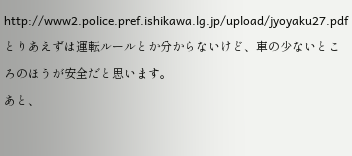http://www2.police.pref.ishikawa.lg.jp/upload/jyoyaku27.pdf
とりあえずは運転ルールとか分からないけど、車の少ないところのほうが安全だと思います。
あと、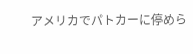アメリカでパトカーに停めら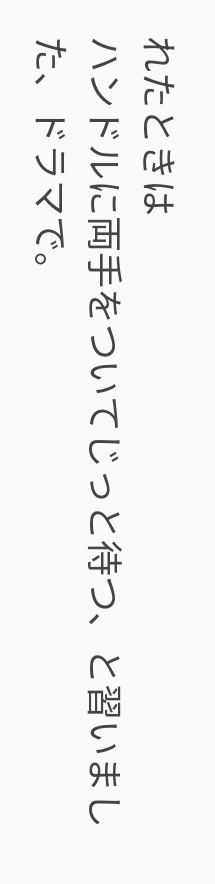れたときは
ハンドルに両手をついてじっと待つ、と習いました、ドラマで。